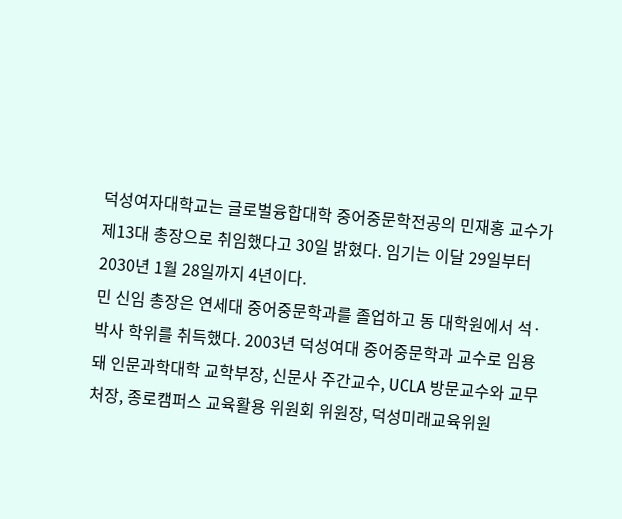덕성여자대학교는 글로벌융합대학 중어중문학전공의 민재홍 교수가 제13대 총장으로 취임했다고 30일 밝혔다. 임기는 이달 29일부터 2030년 1월 28일까지 4년이다.
민 신임 총장은 연세대 중어중문학과를 졸업하고 동 대학원에서 석·박사 학위를 취득했다. 2003년 덕성여대 중어중문학과 교수로 임용돼 인문과학대학 교학부장, 신문사 주간교수, UCLA 방문교수와 교무처장, 종로캠퍼스 교육활용 위원회 위원장, 덕성미래교육위원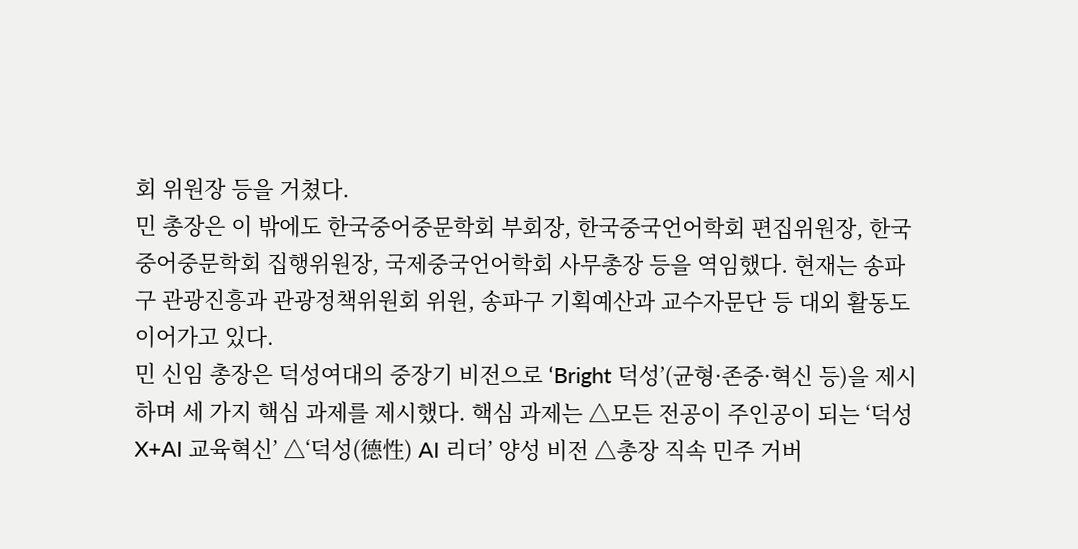회 위원장 등을 거쳤다.
민 총장은 이 밖에도 한국중어중문학회 부회장, 한국중국언어학회 편집위원장, 한국중어중문학회 집행위원장, 국제중국언어학회 사무총장 등을 역임했다. 현재는 송파구 관광진흥과 관광정책위원회 위원, 송파구 기획예산과 교수자문단 등 대외 활동도 이어가고 있다.
민 신임 총장은 덕성여대의 중장기 비전으로 ‘Bright 덕성’(균형·존중·혁신 등)을 제시하며 세 가지 핵심 과제를 제시했다. 핵심 과제는 △모든 전공이 주인공이 되는 ‘덕성 X+AI 교육혁신’ △‘덕성(德性) AI 리더’ 양성 비전 △총장 직속 민주 거버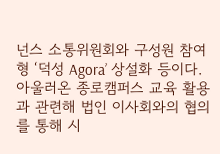넌스 소통위원회와 구성원 참여형 ‘덕성 Agora’ 상설화 등이다.
아울러온 종로캠퍼스 교육 활용과 관련해 법인 이사회와의 협의를 통해 시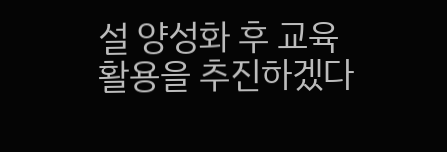설 양성화 후 교육 활용을 추진하겠다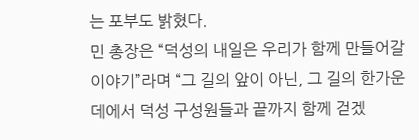는 포부도 밝혔다.
민 총장은 “덕성의 내일은 우리가 함께 만들어갈 이야기”라며 “그 길의 앞이 아닌, 그 길의 한가운데에서 덕성 구성원들과 끝까지 함께 걷겠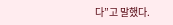다”고 말했다.